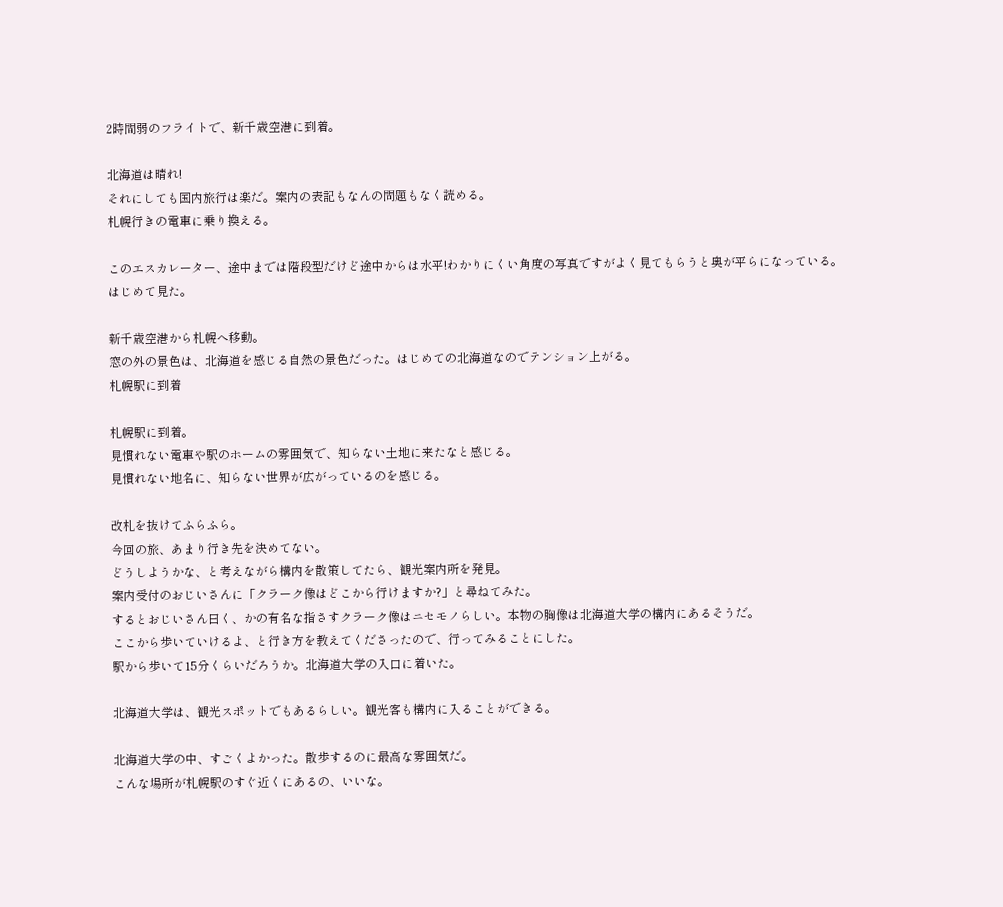2時間弱のフライトで、新千歳空港に到着。

北海道は晴れ!
それにしても国内旅行は楽だ。案内の表記もなんの問題もなく読める。
札幌行きの電車に乗り換える。

このエスカレーター、途中までは階段型だけど途中からは水平!わかりにくい角度の写真ですがよく見てもらうと奥が平らになっている。
はじめて見た。

新千歳空港から札幌へ移動。
窓の外の景色は、北海道を感じる自然の景色だった。はじめての北海道なのでテンション上がる。
札幌駅に到着

札幌駅に到着。
見慣れない電車や駅のホームの雰囲気で、知らない土地に来たなと感じる。
見慣れない地名に、知らない世界が広がっているのを感じる。

改札を抜けてふらふら。
今回の旅、あまり行き先を決めてない。
どうしようかな、と考えながら構内を散策してたら、観光案内所を発見。
案内受付のおじいさんに「クラーク像はどこから行けますか?」と尋ねてみた。
するとおじいさん曰く、かの有名な指さすクラーク像はニセモノらしい。本物の胸像は北海道大学の構内にあるそうだ。
ここから歩いていけるよ、と行き方を教えてくださったので、行ってみることにした。
駅から歩いて15分くらいだろうか。北海道大学の入口に着いた。

北海道大学は、観光スポットでもあるらしい。観光客も構内に入ることができる。

北海道大学の中、すごくよかった。散歩するのに最高な雰囲気だ。
こんな場所が札幌駅のすぐ近くにあるの、いいな。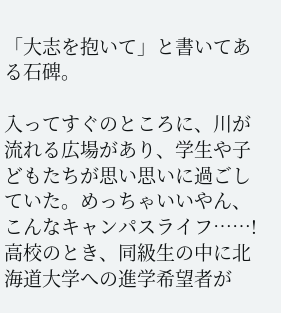「大志を抱いて」と書いてある石碑。

入ってすぐのところに、川が流れる広場があり、学生や子どもたちが思い思いに過ごしていた。めっちゃいいやん、こんなキャンパスライフ……!
高校のとき、同級生の中に北海道大学への進学希望者が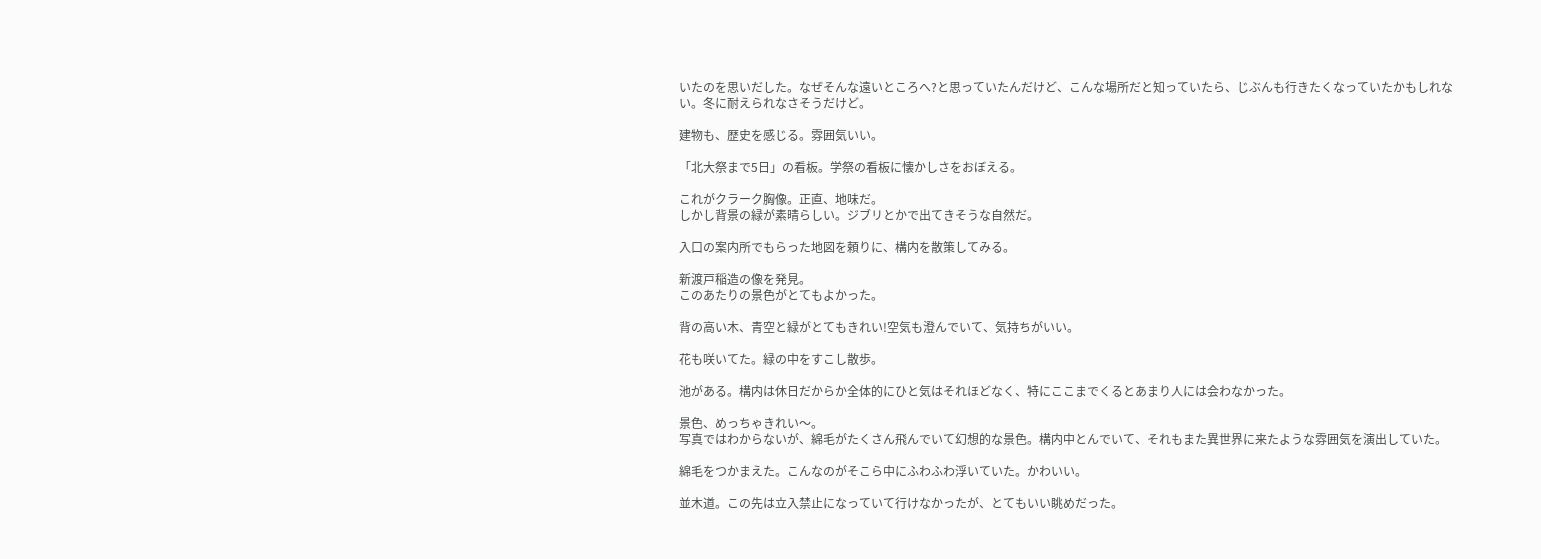いたのを思いだした。なぜそんな遠いところへ?と思っていたんだけど、こんな場所だと知っていたら、じぶんも行きたくなっていたかもしれない。冬に耐えられなさそうだけど。

建物も、歴史を感じる。雰囲気いい。

「北大祭まで5日」の看板。学祭の看板に懐かしさをおぼえる。

これがクラーク胸像。正直、地味だ。
しかし背景の緑が素晴らしい。ジブリとかで出てきそうな自然だ。

入口の案内所でもらった地図を頼りに、構内を散策してみる。

新渡戸稲造の像を発見。
このあたりの景色がとてもよかった。

背の高い木、青空と緑がとてもきれい!空気も澄んでいて、気持ちがいい。

花も咲いてた。緑の中をすこし散歩。

池がある。構内は休日だからか全体的にひと気はそれほどなく、特にここまでくるとあまり人には会わなかった。

景色、めっちゃきれい〜。
写真ではわからないが、綿毛がたくさん飛んでいて幻想的な景色。構内中とんでいて、それもまた異世界に来たような雰囲気を演出していた。

綿毛をつかまえた。こんなのがそこら中にふわふわ浮いていた。かわいい。

並木道。この先は立入禁止になっていて行けなかったが、とてもいい眺めだった。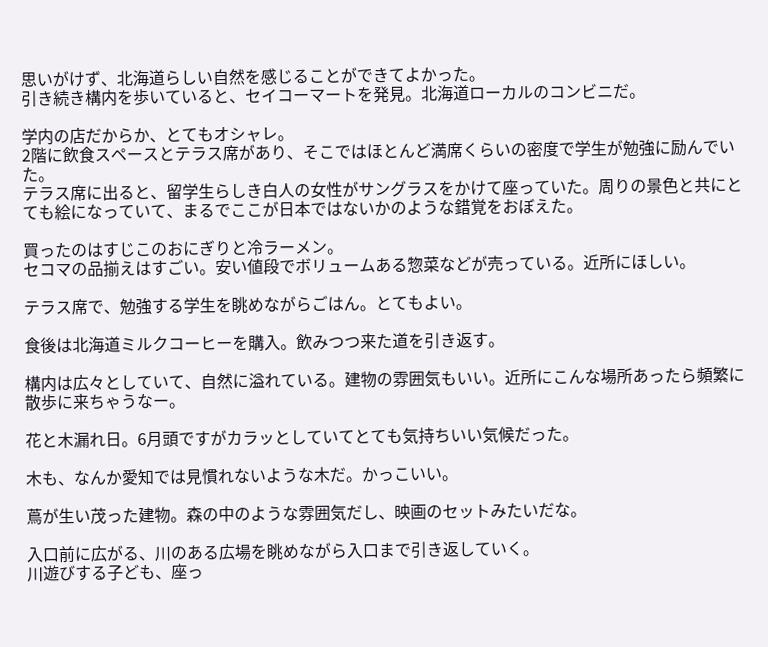思いがけず、北海道らしい自然を感じることができてよかった。
引き続き構内を歩いていると、セイコーマートを発見。北海道ローカルのコンビニだ。

学内の店だからか、とてもオシャレ。
2階に飲食スペースとテラス席があり、そこではほとんど満席くらいの密度で学生が勉強に励んでいた。
テラス席に出ると、留学生らしき白人の女性がサングラスをかけて座っていた。周りの景色と共にとても絵になっていて、まるでここが日本ではないかのような錯覚をおぼえた。

買ったのはすじこのおにぎりと冷ラーメン。
セコマの品揃えはすごい。安い値段でボリュームある惣菜などが売っている。近所にほしい。

テラス席で、勉強する学生を眺めながらごはん。とてもよい。

食後は北海道ミルクコーヒーを購入。飲みつつ来た道を引き返す。

構内は広々としていて、自然に溢れている。建物の雰囲気もいい。近所にこんな場所あったら頻繁に散歩に来ちゃうなー。

花と木漏れ日。6月頭ですがカラッとしていてとても気持ちいい気候だった。

木も、なんか愛知では見慣れないような木だ。かっこいい。

蔦が生い茂った建物。森の中のような雰囲気だし、映画のセットみたいだな。

入口前に広がる、川のある広場を眺めながら入口まで引き返していく。
川遊びする子ども、座っ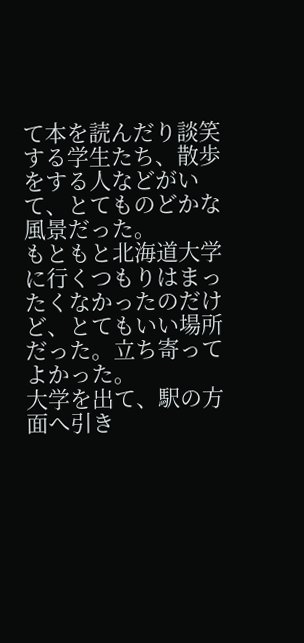て本を読んだり談笑する学生たち、散歩をする人などがいて、とてものどかな風景だった。
もともと北海道大学に行くつもりはまったくなかったのだけど、とてもいい場所だった。立ち寄ってよかった。
大学を出て、駅の方面へ引き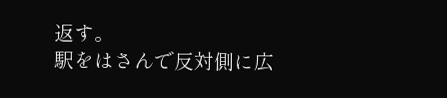返す。
駅をはさんで反対側に広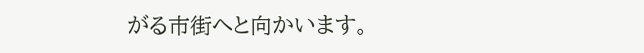がる市街へと向かいます。